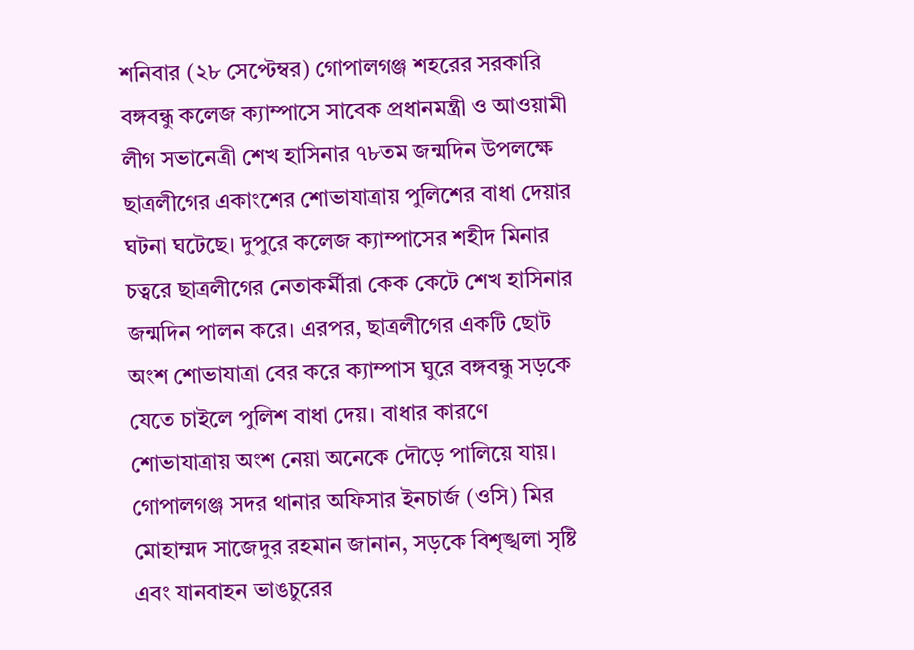শনিবার (২৮ সেপ্টেম্বর) গোপালগঞ্জ শহরের সরকারি বঙ্গবন্ধু কলেজ ক্যাম্পাসে সাবেক প্রধানমন্ত্রী ও আওয়ামী লীগ সভানেত্রী শেখ হাসিনার ৭৮তম জন্মদিন উপলক্ষে ছাত্রলীগের একাংশের শোভাযাত্রায় পুলিশের বাধা দেয়ার ঘটনা ঘটেছে। দুপুরে কলেজ ক্যাম্পাসের শহীদ মিনার চত্বরে ছাত্রলীগের নেতাকর্মীরা কেক কেটে শেখ হাসিনার জন্মদিন পালন করে। এরপর, ছাত্রলীগের একটি ছোট অংশ শোভাযাত্রা বের করে ক্যাম্পাস ঘুরে বঙ্গবন্ধু সড়কে যেতে চাইলে পুলিশ বাধা দেয়। বাধার কারণে শোভাযাত্রায় অংশ নেয়া অনেকে দৌড়ে পালিয়ে যায়।
গোপালগঞ্জ সদর থানার অফিসার ইনচার্জ (ওসি) মির মোহাম্মদ সাজেদুর রহমান জানান, সড়কে বিশৃঙ্খলা সৃষ্টি এবং যানবাহন ভাঙচুরের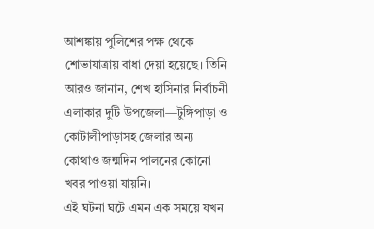আশঙ্কায় পুলিশের পক্ষ থেকে শোভাযাত্রায় বাধা দেয়া হয়েছে। তিনি আরও জানান, শেখ হাসিনার নির্বাচনী এলাকার দুটি উপজেলা—টুঙ্গিপাড়া ও কোটালীপাড়াসহ জেলার অন্য কোথাও জন্মদিন পালনের কোনো খবর পাওয়া যায়নি।
এই ঘটনা ঘটে এমন এক সময়ে যখন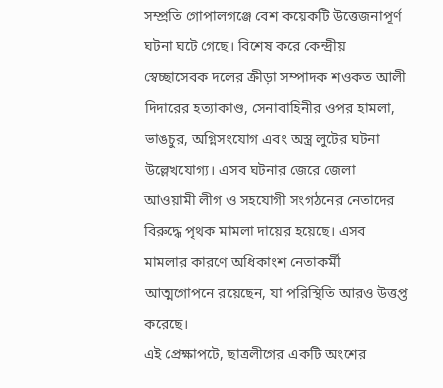সম্প্রতি গোপালগঞ্জে বেশ কয়েকটি উত্তেজনাপূর্ণ ঘটনা ঘটে গেছে। বিশেষ করে কেন্দ্রীয় স্বেচ্ছাসেবক দলের ক্রীড়া সম্পাদক শওকত আলী দিদারের হত্যাকাণ্ড, সেনাবাহিনীর ওপর হামলা, ভাঙচুর, অগ্নিসংযোগ এবং অস্ত্র লুটের ঘটনা উল্লেখযোগ্য। এসব ঘটনার জেরে জেলা আওয়ামী লীগ ও সহযোগী সংগঠনের নেতাদের বিরুদ্ধে পৃথক মামলা দায়ের হয়েছে। এসব মামলার কারণে অধিকাংশ নেতাকর্মী আত্মগোপনে রয়েছেন, যা পরিস্থিতি আরও উত্তপ্ত করেছে।
এই প্রেক্ষাপটে, ছাত্রলীগের একটি অংশের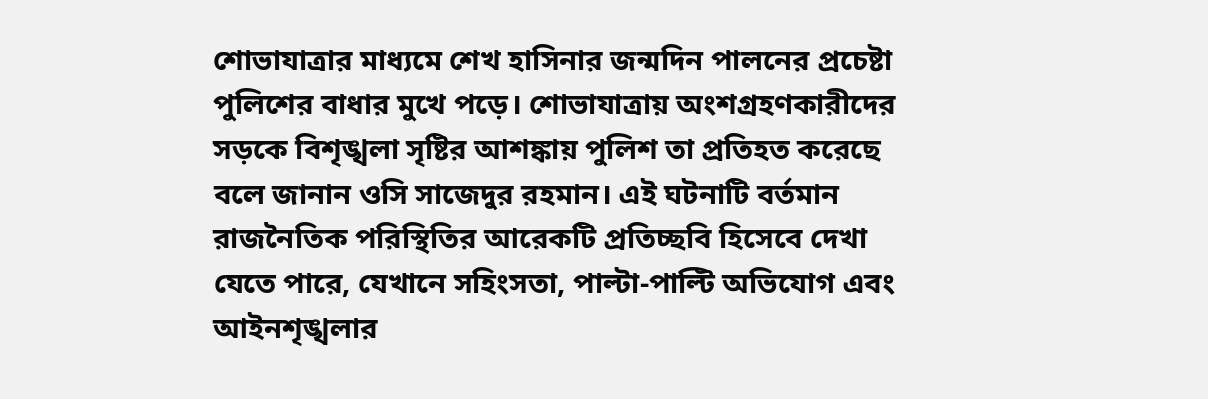শোভাযাত্রার মাধ্যমে শেখ হাসিনার জন্মদিন পালনের প্রচেষ্টা পুলিশের বাধার মুখে পড়ে। শোভাযাত্রায় অংশগ্রহণকারীদের সড়কে বিশৃঙ্খলা সৃষ্টির আশঙ্কায় পুলিশ তা প্রতিহত করেছে বলে জানান ওসি সাজেদুর রহমান। এই ঘটনাটি বর্তমান রাজনৈতিক পরিস্থিতির আরেকটি প্রতিচ্ছবি হিসেবে দেখা যেতে পারে, যেখানে সহিংসতা, পাল্টা-পাল্টি অভিযোগ এবং আইনশৃঙ্খলার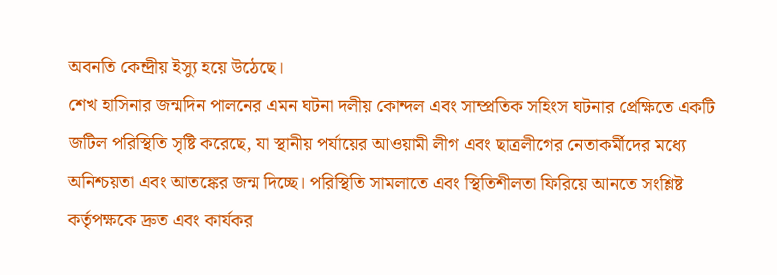অবনতি কেন্দ্রীয় ইস্যু হয়ে উঠেছে।
শেখ হাসিনার জন্মদিন পালনের এমন ঘটনা দলীয় কোন্দল এবং সাম্প্রতিক সহিংস ঘটনার প্রেক্ষিতে একটি জটিল পরিস্থিতি সৃষ্টি করেছে, যা স্থানীয় পর্যায়ের আওয়ামী লীগ এবং ছাত্রলীগের নেতাকর্মীদের মধ্যে অনিশ্চয়তা এবং আতঙ্কের জন্ম দিচ্ছে। পরিস্থিতি সামলাতে এবং স্থিতিশীলতা ফিরিয়ে আনতে সংশ্লিষ্ট কর্তৃপক্ষকে দ্রুত এবং কার্যকর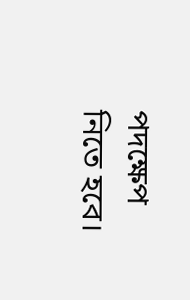পদক্ষেপ নিতে হবে।